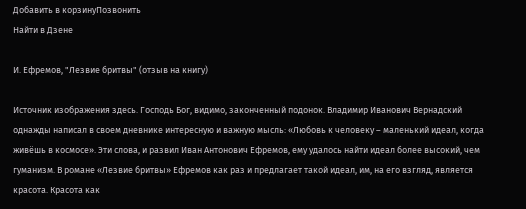Добавить в корзинуПозвонить
Найти в Дзене

И. Ефремов, "Лезвие бритвы" (отзыв на книгу)

Источник изображения здесь. Господь Бог, видимо, законченный подонок. Владимир Иванович Вернадский однажды написал в своем дневнике интересную и важную мысль: «Любовь к человеку – маленький идеал, когда живёшь в космосе». Эти слова, и развил Иван Антонович Ефремов, ему удалось найти идеал более высокий, чем гуманизм. В романе «Лезвие бритвы» Ефремов как раз и предлагает такой идеал, им, на его взгляд, является красота. Красота как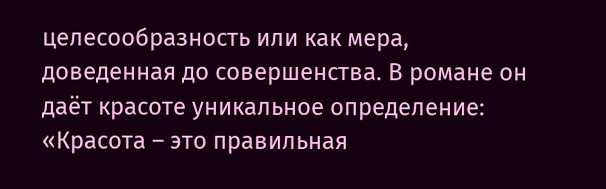целесообразность или как мера, доведенная до совершенства. В романе он даёт красоте уникальное определение: «Красота – это правильная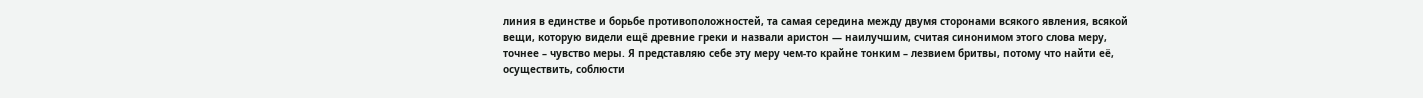линия в единстве и борьбе противоположностей, та самая середина между двумя сторонами всякого явления, всякой вещи, которую видели ещё древние греки и назвали аристон — наилучшим, считая синонимом этого слова меру, точнее – чувство меры. Я представляю себе эту меру чем-то крайне тонким – лезвием бритвы, потому что найти её, осуществить, соблюсти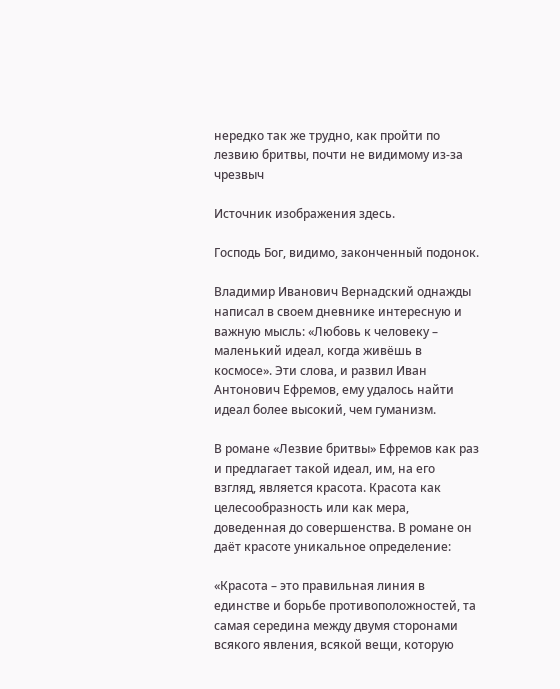нередко так же трудно, как пройти по лезвию бритвы, почти не видимому из-за чрезвыч

Источник изображения здесь.

Господь Бог, видимо, законченный подонок.

Владимир Иванович Вернадский однажды написал в своем дневнике интересную и важную мысль: «Любовь к человеку – маленький идеал, когда живёшь в космосе». Эти слова, и развил Иван Антонович Ефремов, ему удалось найти идеал более высокий, чем гуманизм.

В романе «Лезвие бритвы» Ефремов как раз и предлагает такой идеал, им, на его взгляд, является красота. Красота как целесообразность или как мера, доведенная до совершенства. В романе он даёт красоте уникальное определение:

«Красота – это правильная линия в единстве и борьбе противоположностей, та самая середина между двумя сторонами всякого явления, всякой вещи, которую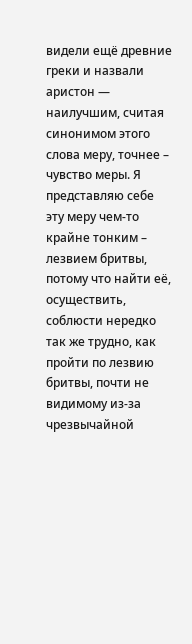видели ещё древние греки и назвали аристон — наилучшим, считая синонимом этого слова меру, точнее – чувство меры. Я представляю себе эту меру чем-то крайне тонким – лезвием бритвы, потому что найти её, осуществить, соблюсти нередко так же трудно, как пройти по лезвию бритвы, почти не видимому из-за чрезвычайной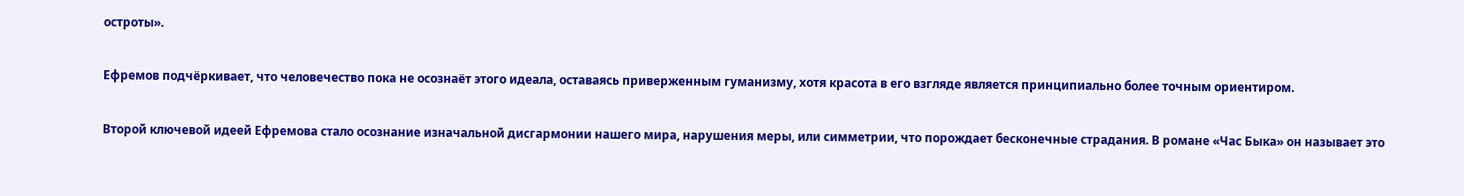остроты».

Ефремов подчёркивает, что человечество пока не осознаёт этого идеала, оставаясь приверженным гуманизму, хотя красота в его взгляде является принципиально более точным ориентиром.

Второй ключевой идеей Ефремова стало осознание изначальной дисгармонии нашего мира, нарушения меры, или симметрии, что порождает бесконечные страдания. В романе «Час Быка» он называет это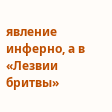явление инферно, а в «Лезвии бритвы»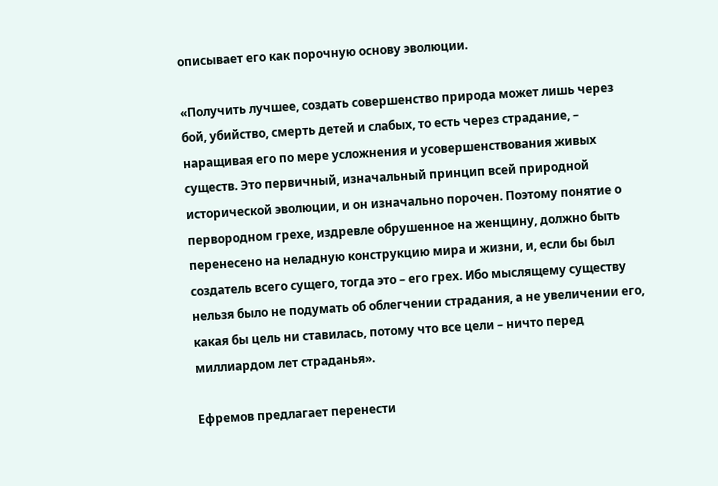описывает его как порочную основу эволюции.

«Получить лучшее, создать совершенство природа может лишь через бой, убийство, смерть детей и слабых, то есть через страдание, – наращивая его по мере усложнения и усовершенствования живых существ. Это первичный, изначальный принцип всей природной исторической эволюции, и он изначально порочен. Поэтому понятие о первородном грехе, издревле обрушенное на женщину, должно быть перенесено на неладную конструкцию мира и жизни, и, если бы был создатель всего сущего, тогда это – его грех. Ибо мыслящему существу нельзя было не подумать об облегчении страдания, а не увеличении его, какая бы цель ни ставилась, потому что все цели – ничто перед миллиардом лет страданья».

Ефремов предлагает перенести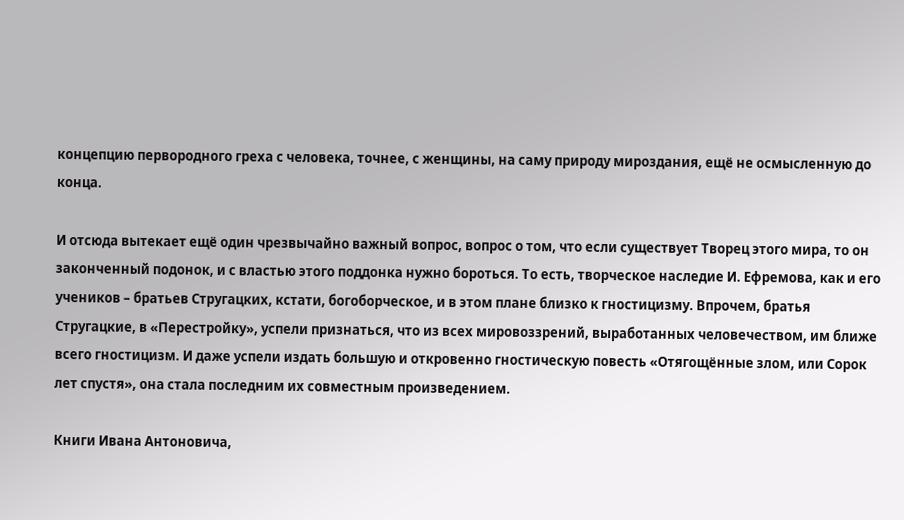концепцию первородного греха с человека, точнее, с женщины, на саму природу мироздания, ещё не осмысленную до конца.

И отсюда вытекает ещё один чрезвычайно важный вопрос, вопрос о том, что если существует Творец этого мира, то он законченный подонок, и с властью этого поддонка нужно бороться. То есть, творческое наследие И. Ефремова, как и его учеников – братьев Стругацких, кстати, богоборческое, и в этом плане близко к гностицизму. Впрочем, братья Стругацкие, в «Перестройку», успели признаться, что из всех мировоззрений, выработанных человечеством, им ближе всего гностицизм. И даже успели издать большую и откровенно гностическую повесть «Отягощённые злом, или Сорок лет спустя», она стала последним их совместным произведением.

Книги Ивана Антоновича,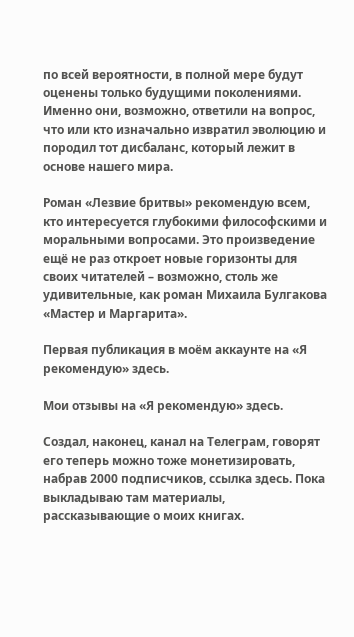по всей вероятности, в полной мере будут оценены только будущими поколениями. Именно они, возможно, ответили на вопрос, что или кто изначально извратил эволюцию и породил тот дисбаланс, который лежит в основе нашего мира.

Роман «Лезвие бритвы» рекомендую всем, кто интересуется глубокими философскими и моральными вопросами. Это произведение ещё не раз откроет новые горизонты для своих читателей – возможно, столь же удивительные, как роман Михаила Булгакова «Мастер и Маргарита».

Первая публикация в моём аккаунте на «Я рекомендую» здесь.

Мои отзывы на «Я рекомендую» здесь.

Создал, наконец, канал на Телеграм, говорят его теперь можно тоже монетизировать, набрав 2000 подписчиков, ссылка здесь. Пока выкладываю там материалы, рассказывающие о моих книгах.